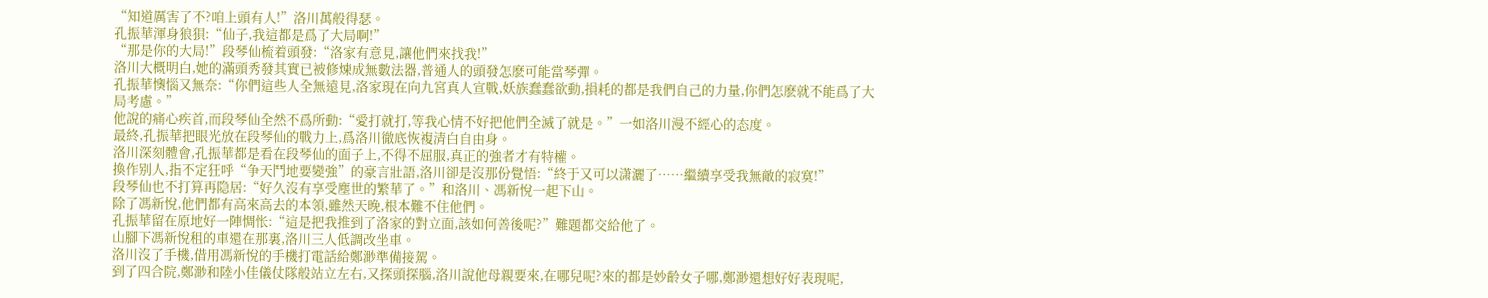“知道厲害了不?咱上頭有人!”洛川萬般得瑟。
孔振華渾身狼狽:“仙子,我這都是爲了大局啊!”
“那是你的大局!”段琴仙梳着頭發:“洛家有意見,讓他們來找我!”
洛川大概明白,她的滿頭秀發其實已被修煉成無數法器,普通人的頭發怎麽可能當琴彈。
孔振華懊惱又無奈:“你們這些人全無遠見,洛家現在向九宮真人宣戰,妖族蠢蠢欲動,損耗的都是我們自己的力量,你們怎麽就不能爲了大局考慮。”
他說的痛心疾首,而段琴仙全然不爲所動:“愛打就打,等我心情不好把他們全滅了就是。”一如洛川漫不經心的态度。
最終,孔振華把眼光放在段琴仙的戰力上,爲洛川徹底恢複清白自由身。
洛川深刻體會,孔振華都是看在段琴仙的面子上,不得不屈服,真正的強者才有特權。
換作别人,指不定狂呼“争天鬥地要變強”的豪言壯語,洛川卻是沒那份覺悟:“終于又可以潇灑了……繼續享受我無敵的寂寞!”
段琴仙也不打算再隐居:“好久沒有享受塵世的繁華了。”和洛川、馮新悅一起下山。
除了馮新悅,他們都有高來高去的本領,雖然天晚,根本難不住他們。
孔振華留在原地好一陣惆怅:“這是把我推到了洛家的對立面,該如何善後呢?”難題都交給他了。
山腳下馮新悅租的車還在那裏,洛川三人低調改坐車。
洛川沒了手機,借用馮新悅的手機打電話給鄭渺準備接駕。
到了四合院,鄭渺和陸小佳儀仗隊般站立左右,又探頭探腦,洛川說他母親要來,在哪兒呢?來的都是妙齡女子哪,鄭渺還想好好表現呢,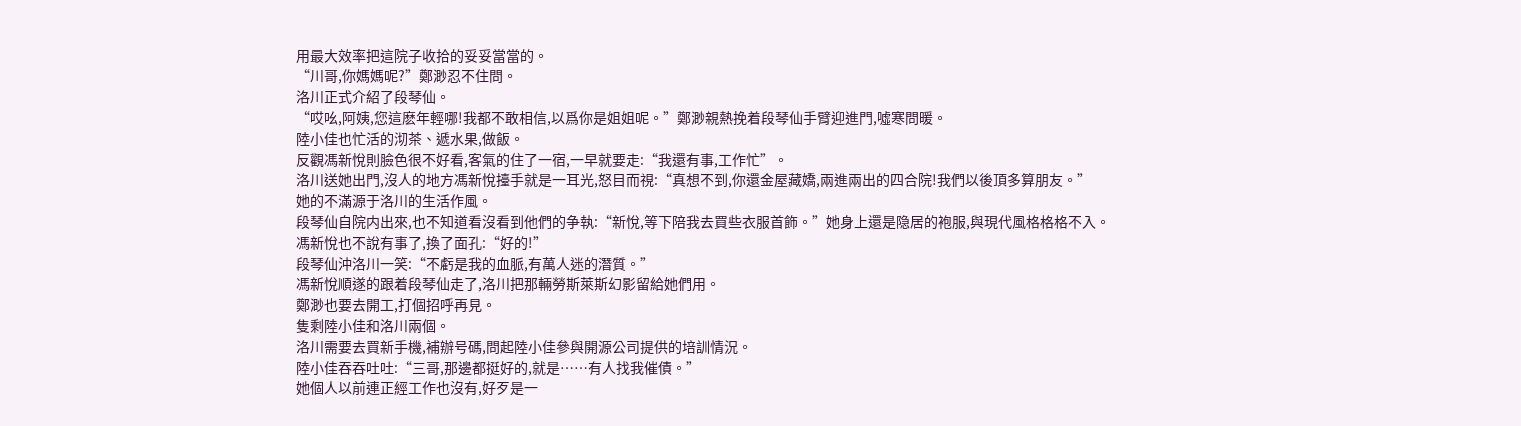用最大效率把這院子收拾的妥妥當當的。
“川哥,你媽媽呢?”鄭渺忍不住問。
洛川正式介紹了段琴仙。
“哎吆,阿姨,您這麽年輕哪!我都不敢相信,以爲你是姐姐呢。”鄭渺親熱挽着段琴仙手臂迎進門,噓寒問暖。
陸小佳也忙活的沏茶、遞水果,做飯。
反觀馮新悅則臉色很不好看,客氣的住了一宿,一早就要走:“我還有事,工作忙”。
洛川送她出門,沒人的地方馮新悅擡手就是一耳光,怒目而視:“真想不到,你還金屋藏嬌,兩進兩出的四合院!我們以後頂多算朋友。”
她的不滿源于洛川的生活作風。
段琴仙自院内出來,也不知道看沒看到他們的争執:“新悅,等下陪我去買些衣服首飾。”她身上還是隐居的袍服,與現代風格格格不入。
馮新悅也不說有事了,換了面孔:“好的!”
段琴仙沖洛川一笑:“不虧是我的血脈,有萬人迷的潛質。”
馮新悅順遂的跟着段琴仙走了,洛川把那輛勞斯萊斯幻影留給她們用。
鄭渺也要去開工,打個招呼再見。
隻剩陸小佳和洛川兩個。
洛川需要去買新手機,補辦号碼,問起陸小佳參與開源公司提供的培訓情況。
陸小佳吞吞吐吐:“三哥,那邊都挺好的,就是……有人找我催債。”
她個人以前連正經工作也沒有,好歹是一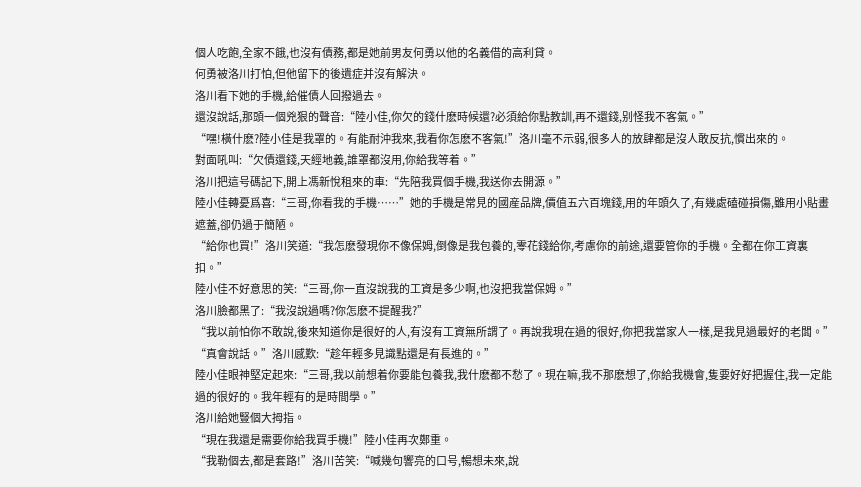個人吃飽,全家不餓,也沒有債務,都是她前男友何勇以他的名義借的高利貸。
何勇被洛川打怕,但他留下的後遺症并沒有解決。
洛川看下她的手機,給催債人回撥過去。
還沒說話,那頭一個兇狠的聲音:“陸小佳,你欠的錢什麽時候還?必須給你點教訓,再不還錢,别怪我不客氣。”
“嘿!橫什麽?陸小佳是我罩的。有能耐沖我來,我看你怎麽不客氣!”洛川毫不示弱,很多人的放肆都是沒人敢反抗,慣出來的。
對面吼叫:“欠債還錢,天經地義,誰罩都沒用,你給我等着。”
洛川把這号碼記下,開上馮新悅租來的車:“先陪我買個手機,我送你去開源。”
陸小佳轉憂爲喜:“三哥,你看我的手機……”她的手機是常見的國産品牌,價值五六百塊錢,用的年頭久了,有幾處磕碰損傷,雖用小貼畫遮蓋,卻仍過于簡陋。
“給你也買!”洛川笑道:“我怎麽發現你不像保姆,倒像是我包養的,零花錢給你,考慮你的前途,還要管你的手機。全都在你工資裏扣。”
陸小佳不好意思的笑:“三哥,你一直沒說我的工資是多少啊,也沒把我當保姆。”
洛川臉都黑了:“我沒說過嗎?你怎麽不提醒我?”
“我以前怕你不敢說,後來知道你是很好的人,有沒有工資無所謂了。再說我現在過的很好,你把我當家人一樣,是我見過最好的老闆。”
“真會說話。”洛川感歎:“趁年輕多見識點還是有長進的。”
陸小佳眼神堅定起來:“三哥,我以前想着你要能包養我,我什麽都不愁了。現在嘛,我不那麽想了,你給我機會,隻要好好把握住,我一定能過的很好的。我年輕有的是時間學。”
洛川給她豎個大拇指。
“現在我還是需要你給我買手機!”陸小佳再次鄭重。
“我勒個去,都是套路!”洛川苦笑:“喊幾句響亮的口号,暢想未來,說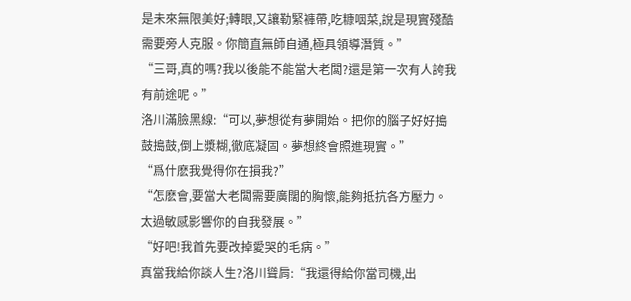是未來無限美好;轉眼,又讓勒緊褲帶,吃糠咽菜,說是現實殘酷需要旁人克服。你簡直無師自通,極具領導潛質。”
“三哥,真的嗎?我以後能不能當大老闆?還是第一次有人誇我有前途呢。”
洛川滿臉黑線:“可以,夢想從有夢開始。把你的腦子好好搗鼓搗鼓,倒上漿糊,徹底凝固。夢想終會照進現實。”
“爲什麽我覺得你在損我?”
“怎麽會,要當大老闆需要廣闊的胸懷,能夠抵抗各方壓力。太過敏感影響你的自我發展。”
“好吧!我首先要改掉愛哭的毛病。”
真當我給你談人生?洛川聳肩:“我還得給你當司機,出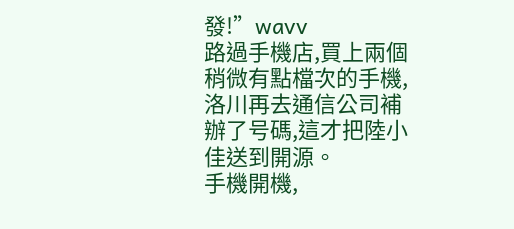發!”wavv
路過手機店,買上兩個稍微有點檔次的手機,洛川再去通信公司補辦了号碼,這才把陸小佳送到開源。
手機開機,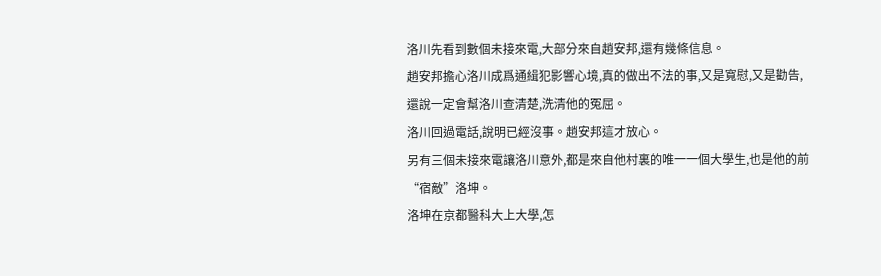洛川先看到數個未接來電,大部分來自趙安邦,還有幾條信息。
趙安邦擔心洛川成爲通緝犯影響心境,真的做出不法的事,又是寬慰,又是勸告,還說一定會幫洛川查清楚,洗清他的冤屈。
洛川回過電話,說明已經沒事。趙安邦這才放心。
另有三個未接來電讓洛川意外,都是來自他村裏的唯一一個大學生,也是他的前“宿敵”洛坤。
洛坤在京都醫科大上大學,怎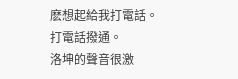麽想起給我打電話。
打電話撥通。
洛坤的聲音很激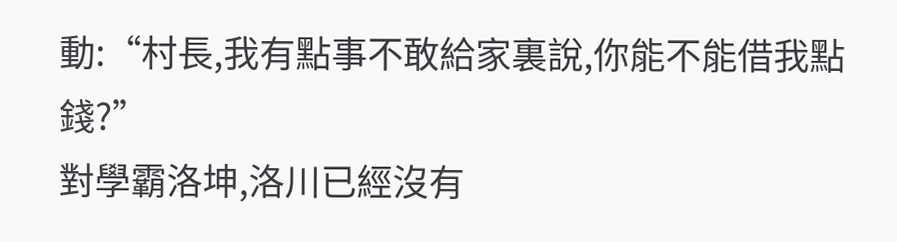動:“村長,我有點事不敢給家裏說,你能不能借我點錢?”
對學霸洛坤,洛川已經沒有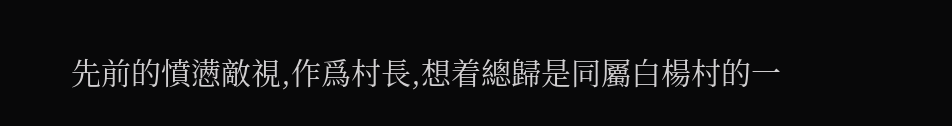先前的憤懑敵視,作爲村長,想着總歸是同屬白楊村的一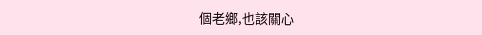個老鄉,也該關心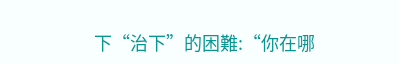下“治下”的困難:“你在哪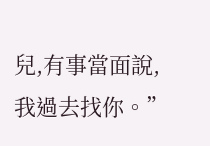兒,有事當面說,我過去找你。”